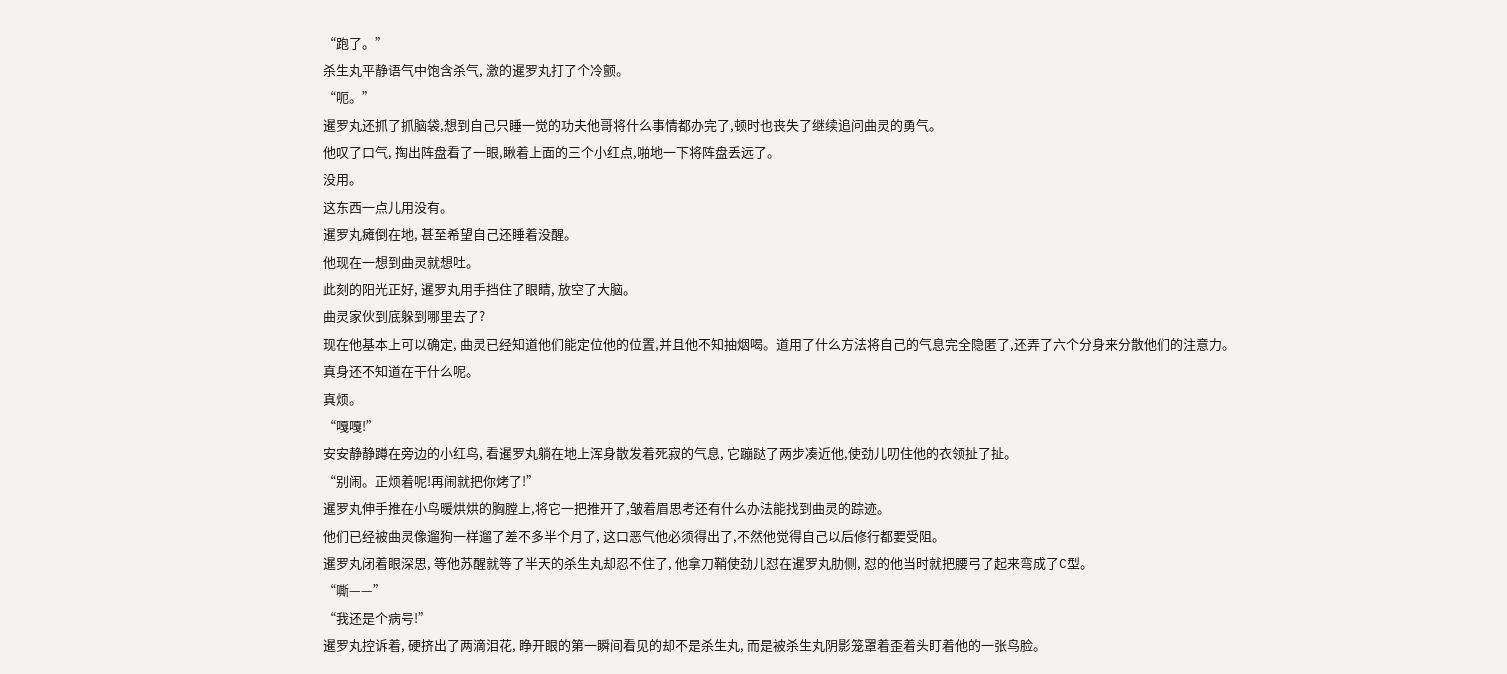“跑了。”
杀生丸平静语气中饱含杀气, 激的暹罗丸打了个冷颤。
“呃。”
暹罗丸还抓了抓脑袋,想到自己只睡一觉的功夫他哥将什么事情都办完了,顿时也丧失了继续追问曲灵的勇气。
他叹了口气, 掏出阵盘看了一眼,瞅着上面的三个小红点,啪地一下将阵盘丢远了。
没用。
这东西一点儿用没有。
暹罗丸瘫倒在地, 甚至希望自己还睡着没醒。
他现在一想到曲灵就想吐。
此刻的阳光正好, 暹罗丸用手挡住了眼睛, 放空了大脑。
曲灵家伙到底躲到哪里去了?
现在他基本上可以确定, 曲灵已经知道他们能定位他的位置,并且他不知抽烟喝。道用了什么方法将自己的气息完全隐匿了,还弄了六个分身来分散他们的注意力。
真身还不知道在干什么呢。
真烦。
“嘎嘎!”
安安静静蹲在旁边的小红鸟, 看暹罗丸躺在地上浑身散发着死寂的气息, 它蹦跶了两步凑近他,使劲儿叨住他的衣领扯了扯。
“别闹。正烦着呢!再闹就把你烤了!”
暹罗丸伸手推在小鸟暖烘烘的胸膛上,将它一把推开了,皱着眉思考还有什么办法能找到曲灵的踪迹。
他们已经被曲灵像遛狗一样遛了差不多半个月了, 这口恶气他必须得出了,不然他觉得自己以后修行都要受阻。
暹罗丸闭着眼深思, 等他苏醒就等了半天的杀生丸却忍不住了, 他拿刀鞘使劲儿怼在暹罗丸肋侧, 怼的他当时就把腰弓了起来弯成了C型。
“嘶——”
“我还是个病号!”
暹罗丸控诉着, 硬挤出了两滴泪花, 睁开眼的第一瞬间看见的却不是杀生丸, 而是被杀生丸阴影笼罩着歪着头盯着他的一张鸟脸。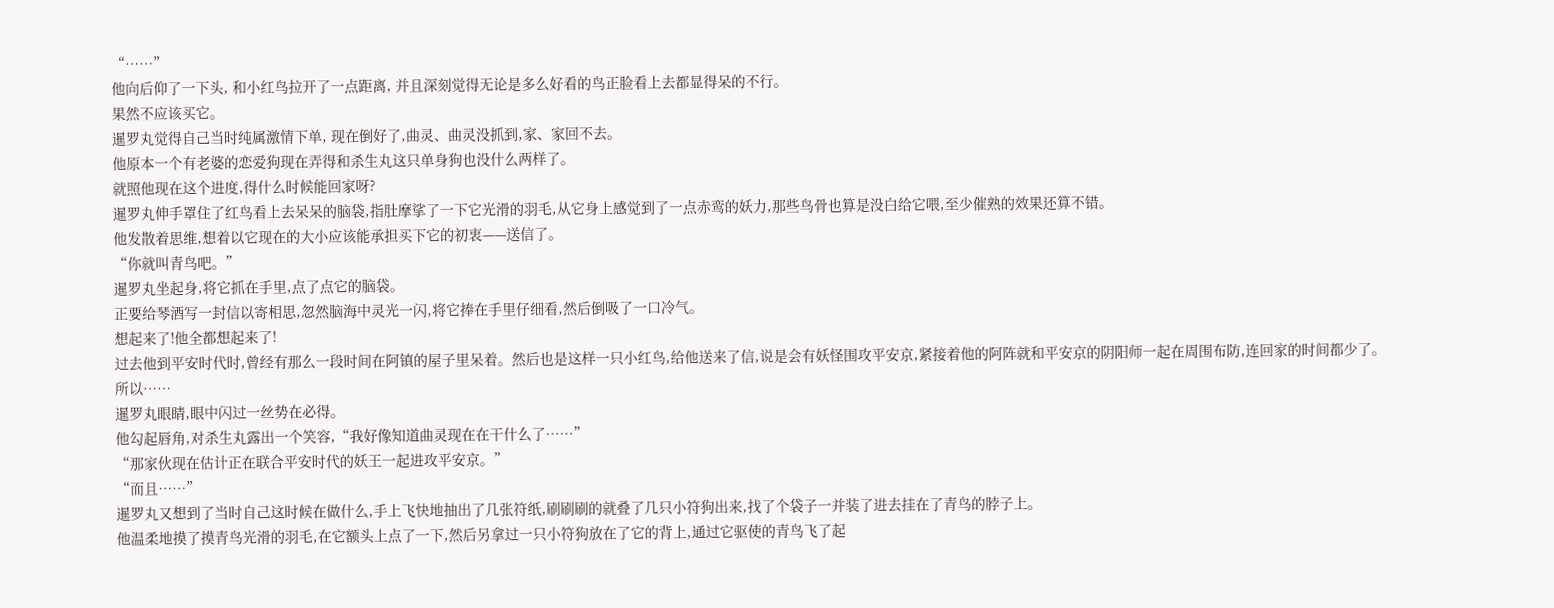“……”
他向后仰了一下头, 和小红鸟拉开了一点距离, 并且深刻觉得无论是多么好看的鸟正脸看上去都显得呆的不行。
果然不应该买它。
暹罗丸觉得自己当时纯属激情下单, 现在倒好了,曲灵、曲灵没抓到,家、家回不去。
他原本一个有老婆的恋爱狗现在弄得和杀生丸这只单身狗也没什么两样了。
就照他现在这个进度,得什么时候能回家呀?
暹罗丸伸手罩住了红鸟看上去呆呆的脑袋,指肚摩挲了一下它光滑的羽毛,从它身上感觉到了一点赤鸾的妖力,那些鸟骨也算是没白给它喂,至少催熟的效果还算不错。
他发散着思维,想着以它现在的大小应该能承担买下它的初衷——送信了。
“你就叫青鸟吧。”
暹罗丸坐起身,将它抓在手里,点了点它的脑袋。
正要给琴酒写一封信以寄相思,忽然脑海中灵光一闪,将它捧在手里仔细看,然后倒吸了一口冷气。
想起来了!他全都想起来了!
过去他到平安时代时,曾经有那么一段时间在阿镇的屋子里呆着。然后也是这样一只小红鸟,给他送来了信,说是会有妖怪围攻平安京,紧接着他的阿阵就和平安京的阴阳师一起在周围布防,连回家的时间都少了。
所以……
暹罗丸眼睛,眼中闪过一丝势在必得。
他勾起唇角,对杀生丸露出一个笑容,“我好像知道曲灵现在在干什么了……”
“那家伙现在估计正在联合平安时代的妖王一起进攻平安京。”
“而且……”
暹罗丸又想到了当时自己这时候在做什么,手上飞快地抽出了几张符纸,刷刷刷的就叠了几只小符狗出来,找了个袋子一并装了进去挂在了青鸟的脖子上。
他温柔地摸了摸青鸟光滑的羽毛,在它额头上点了一下,然后另拿过一只小符狗放在了它的背上,通过它驱使的青鸟飞了起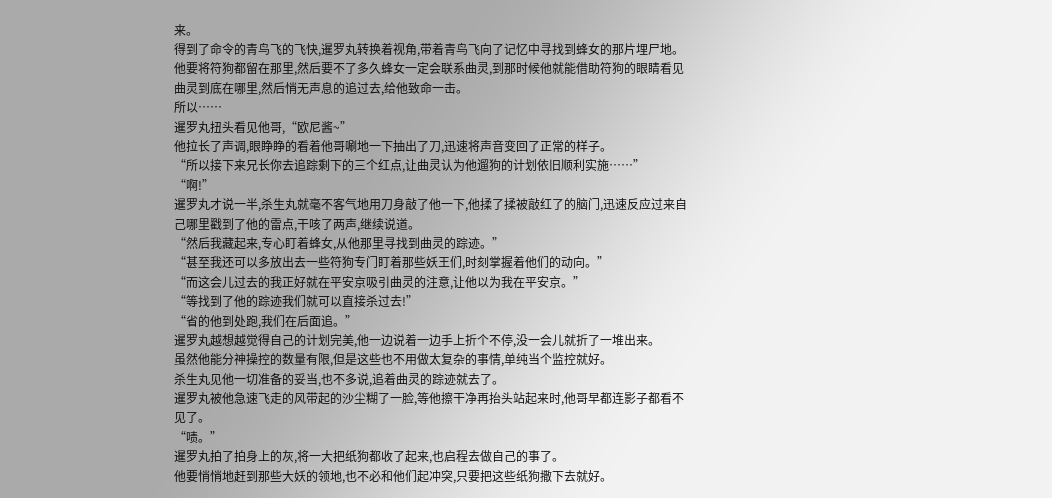来。
得到了命令的青鸟飞的飞快,暹罗丸转换着视角,带着青鸟飞向了记忆中寻找到蜂女的那片埋尸地。
他要将符狗都留在那里,然后要不了多久蜂女一定会联系曲灵,到那时候他就能借助符狗的眼睛看见曲灵到底在哪里,然后悄无声息的追过去,给他致命一击。
所以……
暹罗丸扭头看见他哥,“欧尼酱~”
他拉长了声调,眼睁睁的看着他哥唰地一下抽出了刀,迅速将声音变回了正常的样子。
“所以接下来兄长你去追踪剩下的三个红点,让曲灵认为他遛狗的计划依旧顺利实施……”
“啊!”
暹罗丸才说一半,杀生丸就毫不客气地用刀身敲了他一下,他揉了揉被敲红了的脑门,迅速反应过来自己哪里戳到了他的雷点,干咳了两声,继续说道。
“然后我藏起来,专心盯着蜂女,从他那里寻找到曲灵的踪迹。”
“甚至我还可以多放出去一些符狗专门盯着那些妖王们,时刻掌握着他们的动向。”
“而这会儿过去的我正好就在平安京吸引曲灵的注意,让他以为我在平安京。”
“等找到了他的踪迹我们就可以直接杀过去!”
“省的他到处跑,我们在后面追。”
暹罗丸越想越觉得自己的计划完美,他一边说着一边手上折个不停,没一会儿就折了一堆出来。
虽然他能分神操控的数量有限,但是这些也不用做太复杂的事情,单纯当个监控就好。
杀生丸见他一切准备的妥当,也不多说,追着曲灵的踪迹就去了。
暹罗丸被他急速飞走的风带起的沙尘糊了一脸,等他擦干净再抬头站起来时,他哥早都连影子都看不见了。
“啧。”
暹罗丸拍了拍身上的灰,将一大把纸狗都收了起来,也启程去做自己的事了。
他要悄悄地赶到那些大妖的领地,也不必和他们起冲突,只要把这些纸狗撒下去就好。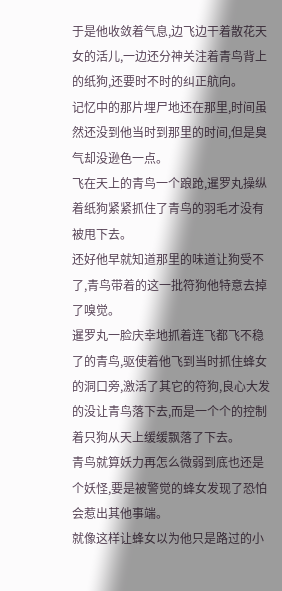于是他收敛着气息,边飞边干着散花天女的活儿,一边还分神关注着青鸟背上的纸狗,还要时不时的纠正航向。
记忆中的那片埋尸地还在那里,时间虽然还没到他当时到那里的时间,但是臭气却没逊色一点。
飞在天上的青鸟一个踉跄,暹罗丸操纵着纸狗紧紧抓住了青鸟的羽毛才没有被甩下去。
还好他早就知道那里的味道让狗受不了,青鸟带着的这一批符狗他特意去掉了嗅觉。
暹罗丸一脸庆幸地抓着连飞都飞不稳了的青鸟,驱使着他飞到当时抓住蜂女的洞口旁,激活了其它的符狗,良心大发的没让青鸟落下去,而是一个个的控制着只狗从天上缓缓飘落了下去。
青鸟就算妖力再怎么微弱到底也还是个妖怪,要是被警觉的蜂女发现了恐怕会惹出其他事端。
就像这样让蜂女以为他只是路过的小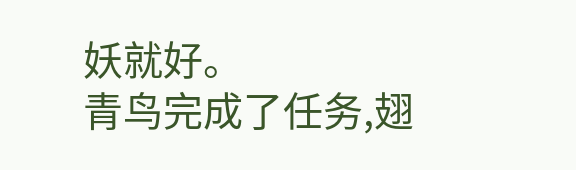妖就好。
青鸟完成了任务,翅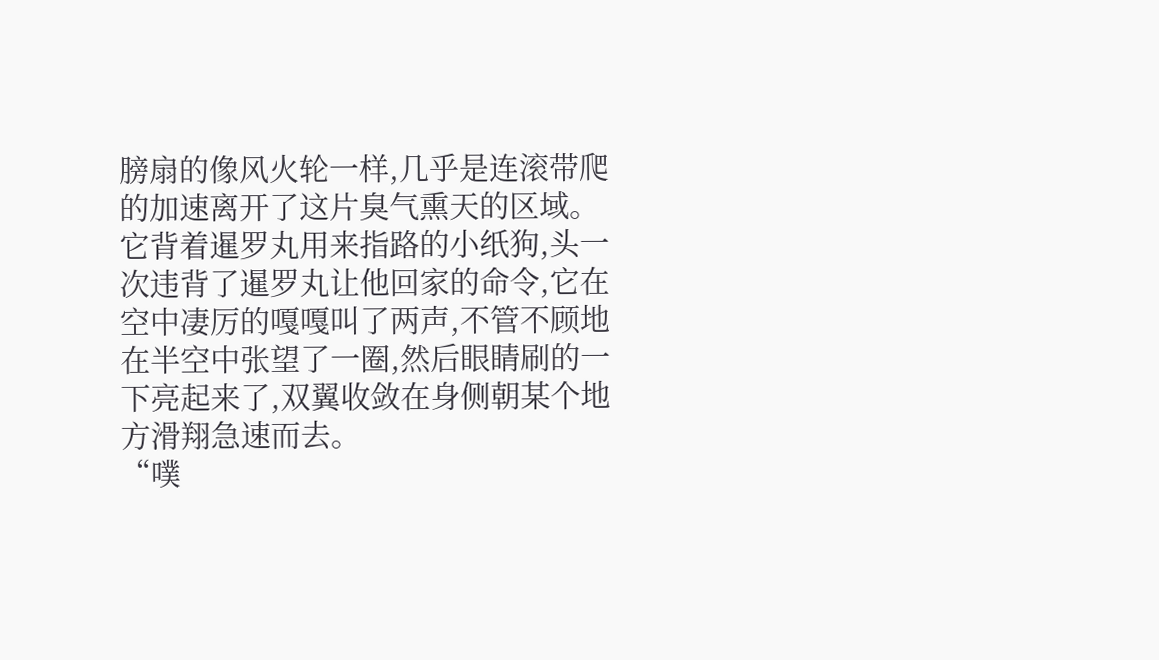膀扇的像风火轮一样,几乎是连滚带爬的加速离开了这片臭气熏天的区域。
它背着暹罗丸用来指路的小纸狗,头一次违背了暹罗丸让他回家的命令,它在空中凄厉的嘎嘎叫了两声,不管不顾地在半空中张望了一圈,然后眼睛刷的一下亮起来了,双翼收敛在身侧朝某个地方滑翔急速而去。
“噗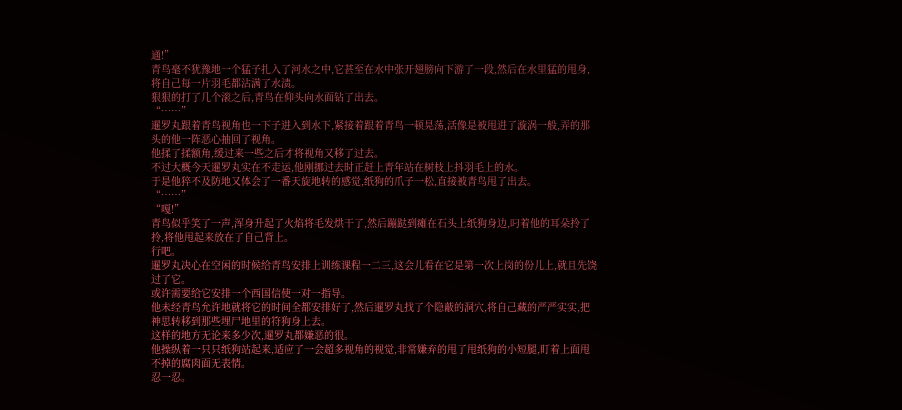通!”
青鸟毫不犹豫地一个猛子扎入了河水之中,它甚至在水中张开翅膀向下游了一段,然后在水里猛的甩身,将自己每一片羽毛都沾满了水渍。
狠狠的打了几个滚之后,青鸟在仰头向水面钻了出去。
“……”
暹罗丸跟着青鸟视角也一下子进入到水下,紧接着跟着青鸟一顿晃荡,活像是被甩进了漩涡一般,弄的那头的他一阵恶心抽回了视角。
他揉了揉额角,缓过来一些之后才将视角又移了过去。
不过大概今天暹罗丸实在不走运,他刚挪过去时正赶上青年站在树枝上抖羽毛上的水。
于是他猝不及防地又体会了一番天旋地转的感觉,纸狗的爪子一松,直接被青鸟甩了出去。
“……”
“嘎!”
青鸟似乎笑了一声,浑身升起了火焰将毛发烘干了,然后蹦跶到瘫在石头上纸狗身边,叼着他的耳朵拎了拎,将他甩起来放在了自己背上。
行吧。
暹罗丸决心在空闲的时候给青鸟安排上训练课程一二三,这会儿看在它是第一次上岗的份儿上,就且先饶过了它。
或许需要给它安排一个西国信使一对一指导。
他未经青鸟允许地就将它的时间全都安排好了,然后暹罗丸找了个隐蔽的洞穴,将自己藏的严严实实,把神思转移到那些埋尸地里的符狗身上去。
这样的地方无论来多少次,暹罗丸都嫌恶的很。
他操纵着一只只纸狗站起来,适应了一会超多视角的视觉,非常嫌弃的甩了甩纸狗的小短腿,盯着上面甩不掉的腐肉面无表情。
忍一忍。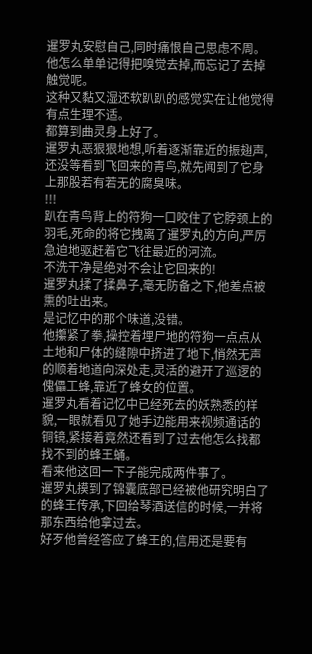暹罗丸安慰自己,同时痛恨自己思虑不周。
他怎么单单记得把嗅觉去掉,而忘记了去掉触觉呢。
这种又黏又湿还软趴趴的感觉实在让他觉得有点生理不适。
都算到曲灵身上好了。
暹罗丸恶狠狠地想,听着逐渐靠近的振翅声,还没等看到飞回来的青鸟,就先闻到了它身上那股若有若无的腐臭味。
!!!
趴在青鸟背上的符狗一口咬住了它脖颈上的羽毛,死命的将它拽离了暹罗丸的方向,严厉急迫地驱赶着它飞往最近的河流。
不洗干净是绝对不会让它回来的!
暹罗丸揉了揉鼻子,毫无防备之下,他差点被熏的吐出来。
是记忆中的那个味道,没错。
他攥紧了拳,操控着埋尸地的符狗一点点从土地和尸体的缝隙中挤进了地下,悄然无声的顺着地道向深处走,灵活的避开了巡逻的傀儡工蜂,靠近了蜂女的位置。
暹罗丸看着记忆中已经死去的妖熟悉的样貌,一眼就看见了她手边能用来视频通话的铜镜,紧接着竟然还看到了过去他怎么找都找不到的蜂王蛹。
看来他这回一下子能完成两件事了。
暹罗丸摸到了锦囊底部已经被他研究明白了的蜂王传承,下回给琴酒送信的时候,一并将那东西给他拿过去。
好歹他曾经答应了蜂王的,信用还是要有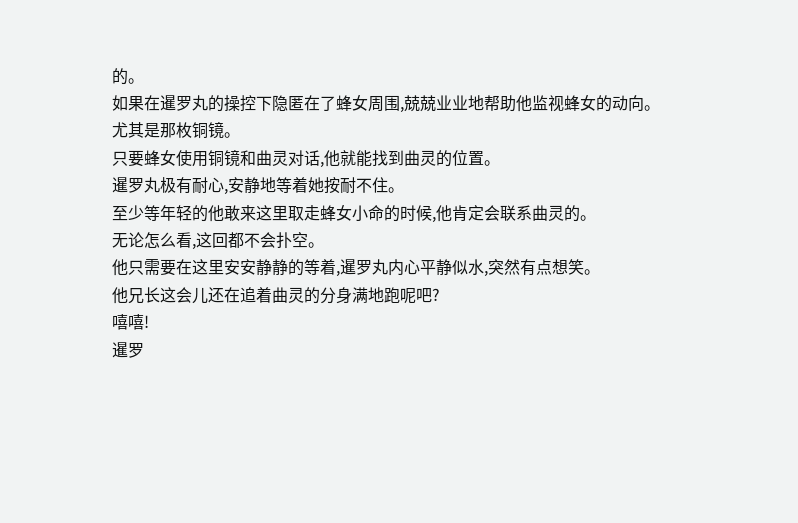的。
如果在暹罗丸的操控下隐匿在了蜂女周围,兢兢业业地帮助他监视蜂女的动向。
尤其是那枚铜镜。
只要蜂女使用铜镜和曲灵对话,他就能找到曲灵的位置。
暹罗丸极有耐心,安静地等着她按耐不住。
至少等年轻的他敢来这里取走蜂女小命的时候,他肯定会联系曲灵的。
无论怎么看,这回都不会扑空。
他只需要在这里安安静静的等着,暹罗丸内心平静似水,突然有点想笑。
他兄长这会儿还在追着曲灵的分身满地跑呢吧?
嘻嘻!
暹罗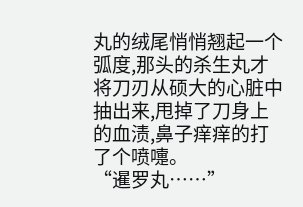丸的绒尾悄悄翘起一个弧度,那头的杀生丸才将刀刃从硕大的心脏中抽出来,甩掉了刀身上的血渍,鼻子痒痒的打了个喷嚏。
“暹罗丸……”